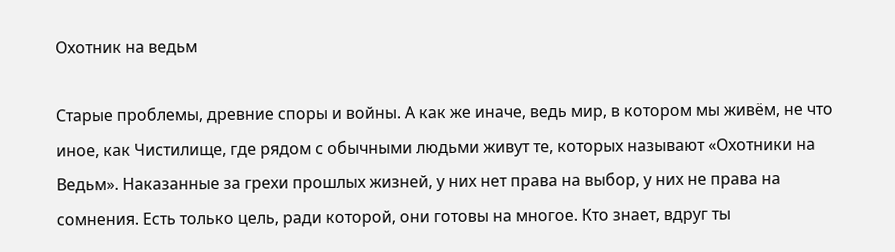Охотник на ведьм

Старые проблемы, древние споры и войны. А как же иначе, ведь мир, в котором мы живём, не что иное, как Чистилище, где рядом с обычными людьми живут те, которых называют «Охотники на Ведьм». Наказанные за грехи прошлых жизней, у них нет права на выбор, у них не права на сомнения. Есть только цель, ради которой, они готовы на многое. Кто знает, вдруг ты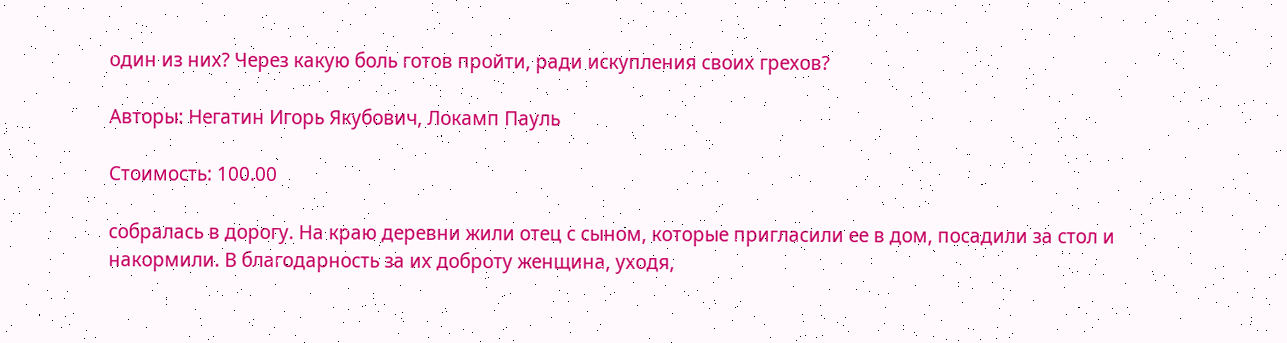один из них? Через какую боль готов пройти, ради искупления своих грехов?

Авторы: Негатин Игорь Якубович, Локамп Пауль

Стоимость: 100.00

собралась в дорогу. На краю деревни жили отец с сыном, которые пригласили ее в дом, посадили за стол и накормили. В благодарность за их доброту женщина, уходя,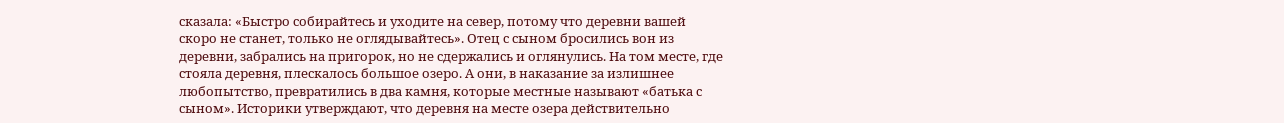сказала: «Быстро собирайтесь и уходите на север, потому что деревни вашей скоро не станет, только не оглядывайтесь». Отец с сыном бросились вон из деревни, забрались на пригорок, но не сдержались и оглянулись. На том месте, где стояла деревня, плескалось большое озеро. А они, в наказание за излишнее любопытство, превратились в два камня, которые местные называют «батька с сыном». Историки утверждают, что деревня на месте озера действительно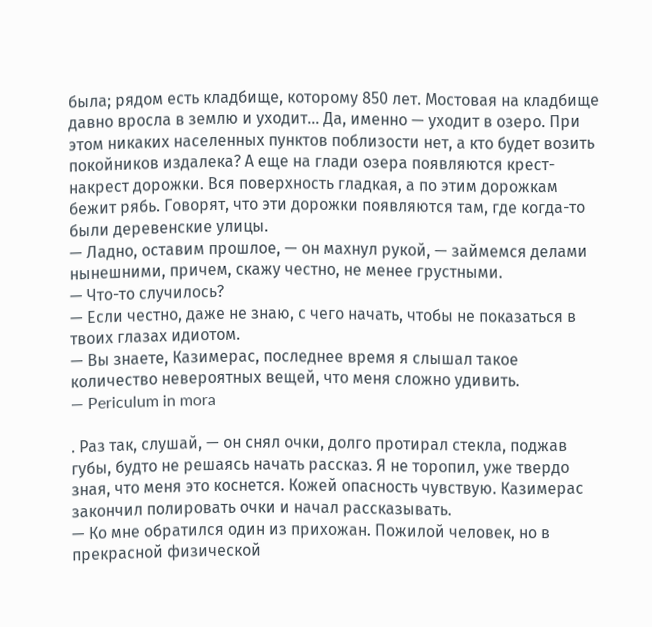была; рядом есть кладбище, которому 850 лет. Мостовая на кладбище давно вросла в землю и уходит… Да, именно — уходит в озеро. При этом никаких населенных пунктов поблизости нет, а кто будет возить покойников издалека? А еще на глади озера появляются крест-накрест дорожки. Вся поверхность гладкая, а по этим дорожкам бежит рябь. Говорят, что эти дорожки появляются там, где когда-то были деревенские улицы.
— Ладно, оставим прошлое, — он махнул рукой, — займемся делами нынешними, причем, скажу честно, не менее грустными.
— Что-то случилось?
— Если честно, даже не знаю, с чего начать, чтобы не показаться в твоих глазах идиотом.
— Вы знаете, Казимерас, последнее время я слышал такое количество невероятных вещей, что меня сложно удивить.
— Periculum in mora

. Раз так, слушай, — он снял очки, долго протирал стекла, поджав губы, будто не решаясь начать рассказ. Я не торопил, уже твердо зная, что меня это коснется. Кожей опасность чувствую. Казимерас закончил полировать очки и начал рассказывать.
— Ко мне обратился один из прихожан. Пожилой человек, но в прекрасной физической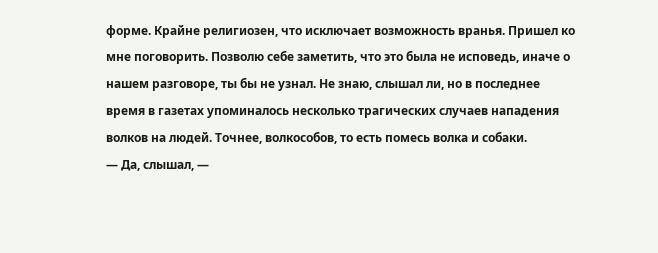форме. Крайне религиозен, что исключает возможность вранья. Пришел ко мне поговорить. Позволю себе заметить, что это была не исповедь, иначе о нашем разговоре, ты бы не узнал. Не знаю, слышал ли, но в последнее время в газетах упоминалось несколько трагических случаев нападения волков на людей. Точнее, волкособов, то есть помесь волка и собаки.
— Да, слышал, —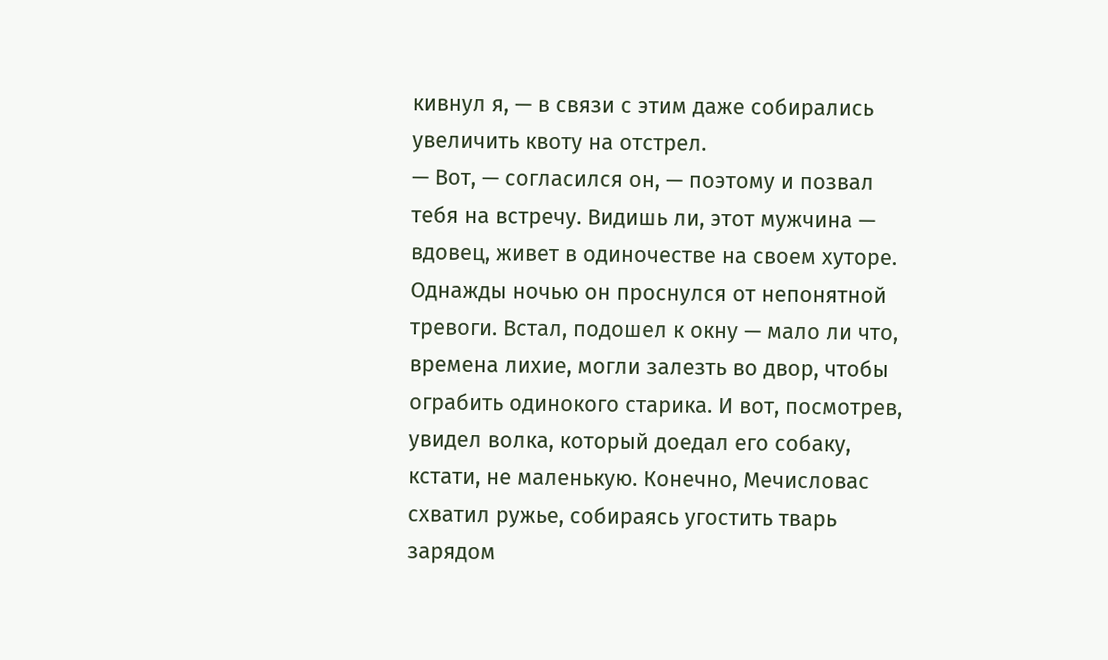кивнул я, — в связи с этим даже собирались увеличить квоту на отстрел.
— Вот, — согласился он, — поэтому и позвал тебя на встречу. Видишь ли, этот мужчина — вдовец, живет в одиночестве на своем хуторе. Однажды ночью он проснулся от непонятной тревоги. Встал, подошел к окну — мало ли что, времена лихие, могли залезть во двор, чтобы ограбить одинокого старика. И вот, посмотрев, увидел волка, который доедал его собаку, кстати, не маленькую. Конечно, Мечисловас схватил ружье, собираясь угостить тварь зарядом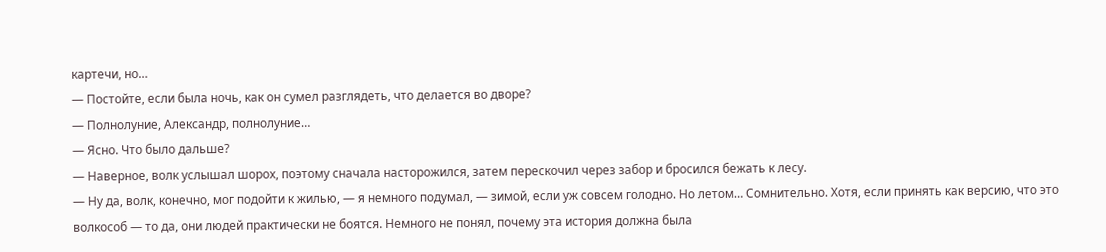картечи, но…
— Постойте, если была ночь, как он сумел разглядеть, что делается во дворе?
— Полнолуние, Александр, полнолуние…
— Ясно. Что было дальше?
— Наверное, волк услышал шорох, поэтому сначала насторожился, затем перескочил через забор и бросился бежать к лесу.
— Ну да, волк, конечно, мог подойти к жилью, — я немного подумал, — зимой, если уж совсем голодно. Но летом… Сомнительно. Хотя, если принять как версию, что это волкособ — то да, они людей практически не боятся. Немного не понял, почему эта история должна была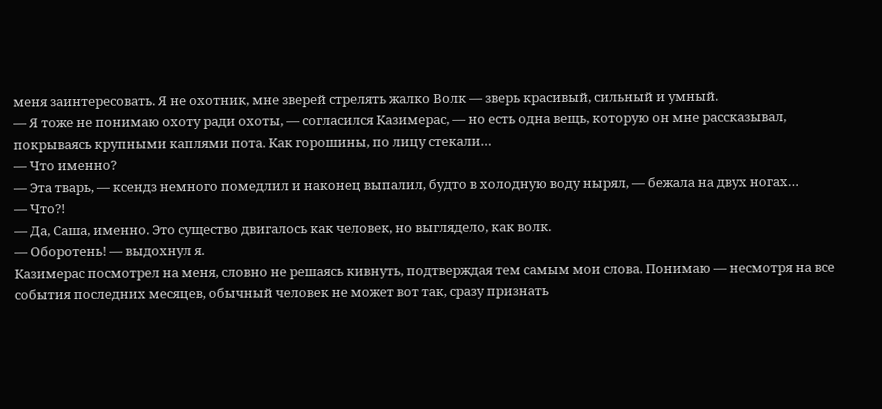меня заинтересовать. Я не охотник, мне зверей стрелять жалко Волк — зверь красивый, сильный и умный.
— Я тоже не понимаю охоту ради охоты, — согласился Казимерас, — но есть одна вещь, которую он мне рассказывал, покрываясь крупными каплями пота. Как горошины, по лицу стекали…
— Что именно?
— Эта тварь, — ксендз немного помедлил и наконец выпалил, будто в холодную воду нырял, — бежала на двух ногах…
— Что?!
— Да, Саша, именно. Это существо двигалось как человек, но выглядело, как волк.
— Оборотень! — выдохнул я.
Казимерас посмотрел на меня, словно не решаясь кивнуть, подтверждая тем самым мои слова. Понимаю — несмотря на все события последних месяцев, обычный человек не может вот так, сразу признать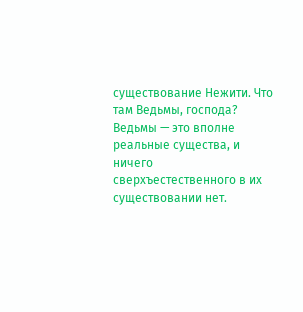существование Нежити. Что там Ведьмы, господа? Ведьмы — это вполне реальные существа, и ничего сверхъестественного в их существовании нет.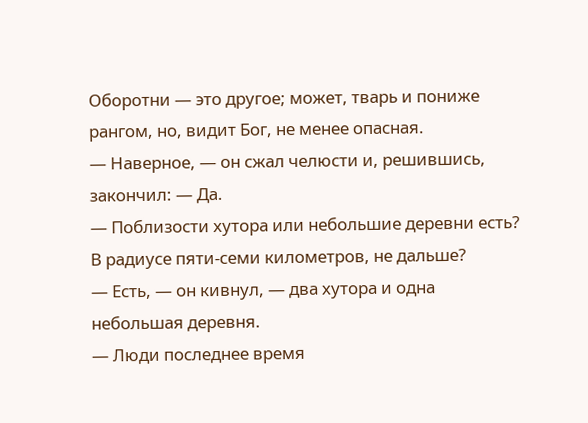Оборотни — это другое; может, тварь и пониже рангом, но, видит Бог, не менее опасная.
— Наверное, — он сжал челюсти и, решившись, закончил: — Да.
— Поблизости хутора или небольшие деревни есть? В радиусе пяти-семи километров, не дальше?
— Есть, — он кивнул, — два хутора и одна небольшая деревня.
— Люди последнее время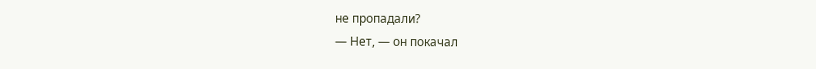не пропадали?
— Нет, — он покачал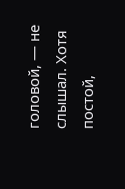головой, — не слышал. Хотя постой,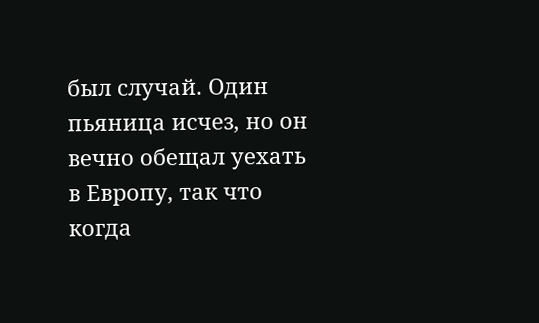был случай. Один пьяница исчез, но он вечно обещал уехать в Европу, так что когда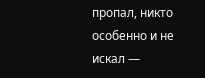пропал, никто особенно и не искал —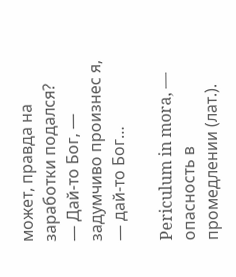может, правда на заработки подался?
— Дай-то Бог, — задумчиво произнес я, — дай-то Бог…

Periculum in mora, — опасность в промедлении (лат.).